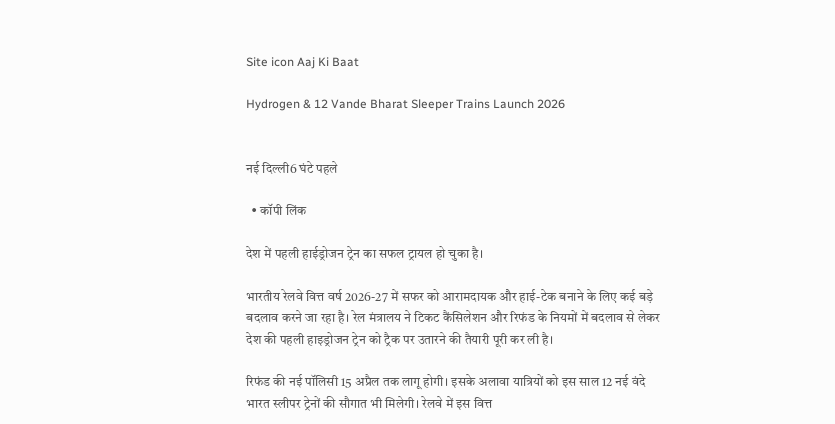Site icon Aaj Ki Baat

Hydrogen & 12 Vande Bharat Sleeper Trains Launch 2026


नई दिल्ली6 घंटे पहले

  • कॉपी लिंक

देश में पहली हाईड्रोजन ट्रेन का सफल ट्रायल हो चुका है।

भारतीय रेलवे वित्त वर्ष 2026-27 में सफर को आरामदायक और हाई-टेक बनाने के लिए कई बड़े बदलाव करने जा रहा है। रेल मंत्रालय ने टिकट कैंसिलेशन और रिफंड के नियमों में बदलाव से लेकर देश की पहली हाइड्रोजन ट्रेन को ट्रैक पर उतारने की तैयारी पूरी कर ली है।

रिफंड की नई पॉलिसी 15 अप्रैल तक लागू होगी। इसके अलावा यात्रियों को इस साल 12 नई वंदे भारत स्लीपर ट्रेनों की सौगात भी मिलेगी। रेलवे में इस वित्त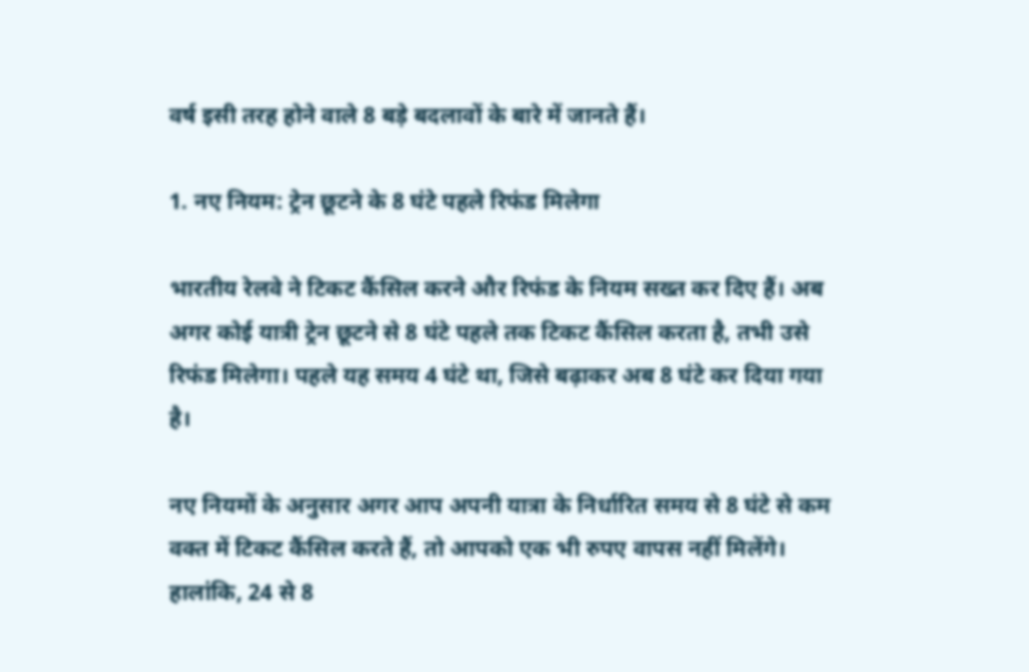वर्ष इसी तरह होने वाले 8 बड़े बदलावों के बारे में जानते हैं।

1. नए नियम: ट्रेन छूटने के 8 घंटे पहले रिफंड मिलेगा

भारतीय रेलवे ने टिकट कैंसिल करने और रिफंड के नियम सख्त कर दिए हैं। अब अगर कोई यात्री ट्रेन छूटने से 8 घंटे पहले तक टिकट कैंसिल करता है, तभी उसे रिफंड मिलेगा। पहले यह समय 4 घंटे था, जिसे बढ़ाकर अब 8 घंटे कर दिया गया है।

नए नियमों के अनुसार अगर आप अपनी यात्रा के निर्धारित समय से 8 घंटे से कम वक्त में टिकट कैंसिल करते हैं, तो आपको एक भी रुपए वापस नहीं मिलेंगे। हालांकि, 24 से 8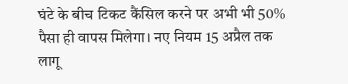घंटे के बीच टिकट कैंसिल करने पर अभी भी 50% पैसा ही वापस मिलेगा। नए नियम 15 अप्रैल तक लागू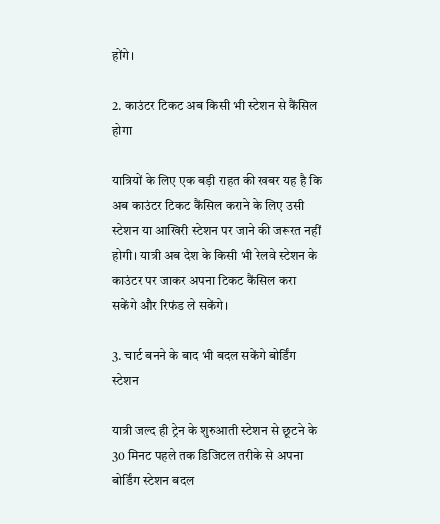होंगे।

2. काउंटर टिकट अब किसी भी स्टेशन से कैंसिल होगा

यात्रियों के लिए एक बड़ी राहत की खबर यह है कि अब काउंटर टिकट कैंसिल कराने के लिए उसी स्टेशन या आखिरी स्टेशन पर जाने की जरूरत नहीं होगी। यात्री अब देश के किसी भी रेलवे स्टेशन के काउंटर पर जाकर अपना टिकट कैंसिल करा सकेंगे और रिफंड ले सकेंगे।

3. चार्ट बनने के बाद भी बदल सकेंगे बोर्डिंग स्टेशन

यात्री जल्द ही ट्रेन के शुरुआती स्टेशन से छूटने के 30 मिनट पहले तक डिजिटल तरीके से अपना बोर्डिंग स्टेशन बदल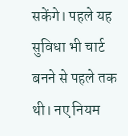सकेंगे। पहले यह सुविधा भी चार्ट बनने से पहले तक थी। नए नियम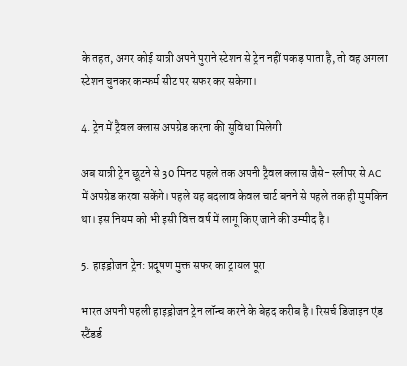के तहत, अगर कोई यात्री अपने पुराने स्टेशन से ट्रेन नहीं पकड़ पाता है, तो वह अगला स्टेशन चुनकर कन्फर्म सीट पर सफर कर सकेगा।

4. ट्रेन में ट्रैवल क्लास अपग्रेड करना की सुविधा मिलेगी

अब यात्री ट्रेन छूटने से 30 मिनट पहले तक अपनी ट्रैवल क्लास जैसे- स्लीपर से AC में अपग्रेड करवा सकेंगे। पहले यह बदलाव केवल चार्ट बनने से पहले तक ही मुमकिन था। इस नियम को भी इसी वित्त वर्ष में लागू किए जाने की उम्मीद है।

5. हाइड्रोजन ट्रेन: प्रदूषण मुक्त सफर का ट्रायल पूरा

भारत अपनी पहली हाइड्रोजन ट्रेन लॉन्च करने के बेहद करीब है। रिसर्च डिजाइन एंड स्टैंडर्ड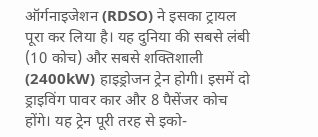ऑर्गनाइजेशन (RDSO) ने इसका ट्रायल पूरा कर लिया है। यह दुनिया की सबसे लंबी (10 कोच) और सबसे शक्तिशाली (2400kW) हाइड्रोजन ट्रेन होगी। इसमें दो ड्राइविंग पावर कार और 8 पैसेंजर कोच होंगे। यह ट्रेन पूरी तरह से इको-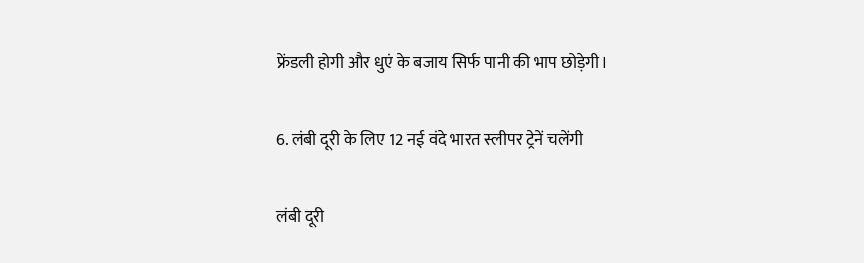फ्रेंडली होगी और धुएं के बजाय सिर्फ पानी की भाप छोड़ेगी।

6. लंबी दूरी के लिए 12 नई वंदे भारत स्लीपर ट्रेनें चलेंगी

लंबी दूरी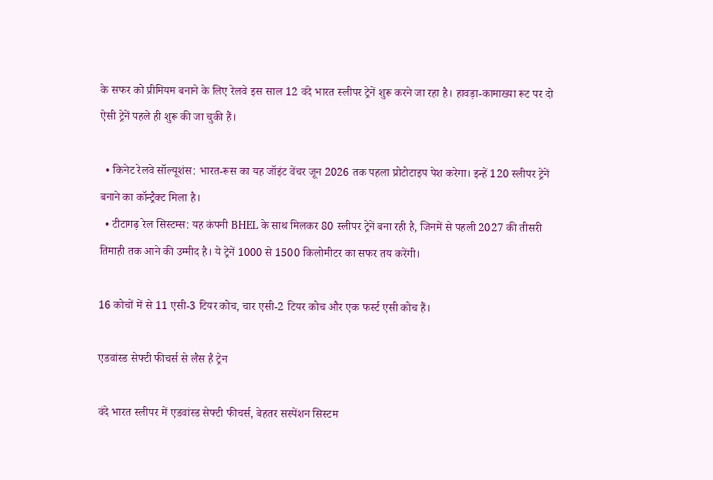के सफर को प्रीमियम बनाने के लिए रेलवे इस साल 12 वंदे भारत स्लीपर ट्रेनें शुरू करने जा रहा है। हावड़ा-कामाख्या रूट पर दो ऐसी ट्रेनें पहले ही शुरू की जा चुकी हैं।

  • किनेट रेलवे सॉल्यूशंस: भारत-रूस का यह जॉइंट वेंचर जून 2026 तक पहला प्रोटोटाइप पेश करेगा। इन्हें 120 स्लीपर ट्रेनें बनाने का कॉन्ट्रैक्ट मिला है।
  • टीटागढ़ रेल सिस्टम्स: यह कंपनी BHEL के साथ मिलकर 80 स्लीपर ट्रेनें बना रही है, जिनमें से पहली 2027 की तीसरी तिमाही तक आने की उम्मीद है। ये ट्रेनें 1000 से 1500 किलोमीटर का सफर तय करेंगी।

16 कोचों में से 11 एसी-3 टियर कोच, चार एसी-2 टियर कोच और एक फर्स्ट एसी कोच हैं।

एडवांस्ड सेफ्टी फीचर्स से लैस है ट्रेन

वंदे भारत स्लीपर में एडवांस्ड सेफ्टी फीचर्स, बेहतर सस्पेंशन सिस्टम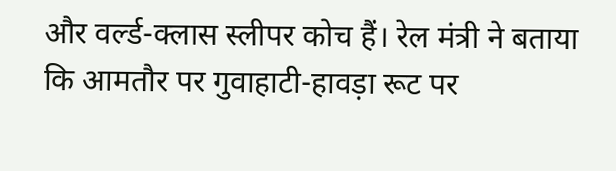और वर्ल्ड-क्लास स्लीपर कोच हैं। रेल मंत्री ने बताया कि आमतौर पर गुवाहाटी-हावड़ा रूट पर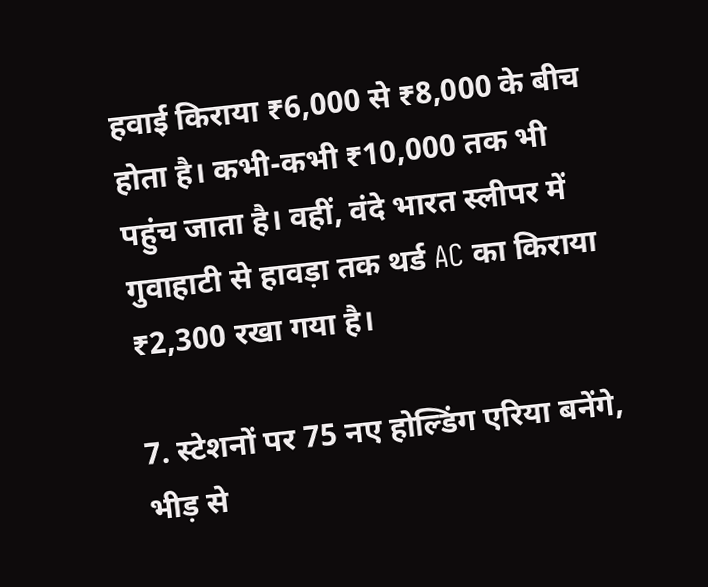हवाई किराया ₹6,000 से ₹8,000 के बीच होता है। कभी-कभी ₹10,000 तक भी पहुंच जाता है। वहीं, वंदे भारत स्लीपर में गुवाहाटी से हावड़ा तक थर्ड AC का किराया ₹2,300 रखा गया है।

7. स्टेशनों पर 75 नए होल्डिंग एरिया बनेंगे, भीड़ से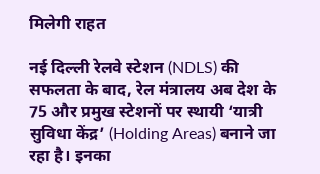मिलेगी राहत

नई दिल्ली रेलवे स्टेशन (NDLS) की सफलता के बाद, रेल मंत्रालय अब देश के 75 और प्रमुख स्टेशनों पर स्थायी ‘यात्री सुविधा केंद्र’ (Holding Areas) बनाने जा रहा है। इनका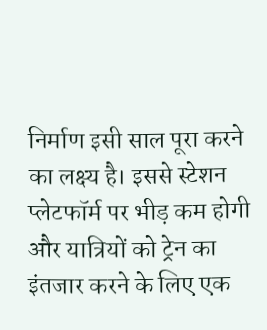निर्माण इसी साल पूरा करने का लक्ष्य है। इससे स्टेशन प्लेटफॉर्म पर भीड़ कम होगी और यात्रियों को ट्रेन का इंतजार करने के लिए एक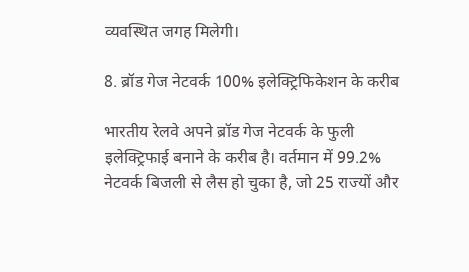व्यवस्थित जगह मिलेगी।

8. ब्रॉड गेज नेटवर्क 100% इलेक्ट्रिफिकेशन के करीब

भारतीय रेलवे अपने ब्रॉड गेज नेटवर्क के फुली इलेक्ट्रिफाई बनाने के करीब है। वर्तमान में 99.2% नेटवर्क बिजली से लैस हो चुका है, जो 25 राज्यों और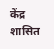केंद्र शासित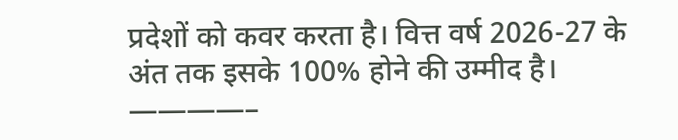प्रदेशों को कवर करता है। वित्त वर्ष 2026-27 के अंत तक इसके 100% होने की उम्मीद है। ————–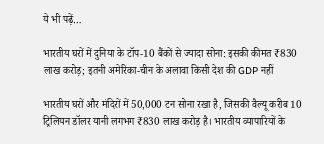ये भी पढ़ें…

भारतीय घरों में दुनिया के टॉप-10 बैंकों से ज्यादा सोना: इसकी कीमत ₹830 लाख करोड़; इतनी अमेरिका-चीन के अलावा किसी देश की GDP नहीं

भारतीय घरों और मंदिरों में 50,000 टन सोना रखा है, जिसकी वैल्यू करीब 10 ट्रिलियन डॉलर यानी लगभग ₹830 लाख करोड़ है। भारतीय व्यापारियों के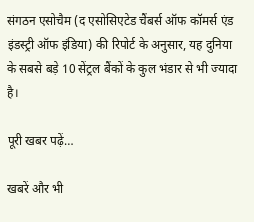संगठन एसोचैम (द एसोसिएटेड चैंबर्स ऑफ कॉमर्स एंड इंडस्ट्री ऑफ इंडिया) की रिपोर्ट के अनुसार, यह दुनिया के सबसे बड़े 10 सेंट्रल बैंकों के कुल भंडार से भी ज्यादा है।

पूरी खबर पढ़ें…

खबरें और भी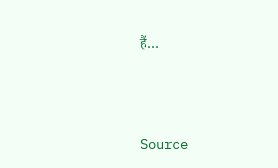हैं…



Source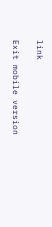link

Exit mobile version